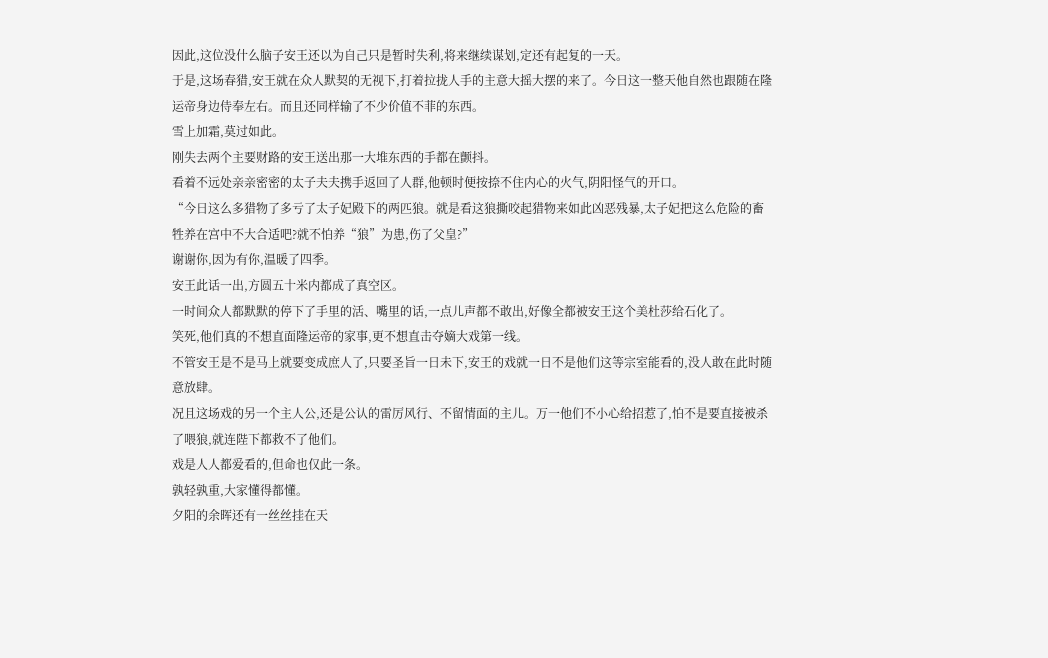因此,这位没什么脑子安王还以为自己只是暂时失利,将来继续谋划,定还有起复的一天。
于是,这场春猎,安王就在众人默契的无视下,打着拉拢人手的主意大摇大摆的来了。今日这一整天他自然也跟随在隆运帝身边侍奉左右。而且还同样输了不少价值不菲的东西。
雪上加霜,莫过如此。
刚失去两个主要财路的安王送出那一大堆东西的手都在颤抖。
看着不远处亲亲密密的太子夫夫携手返回了人群,他顿时便按捺不住内心的火气,阴阳怪气的开口。
“今日这么多猎物了多亏了太子妃殿下的两匹狼。就是看这狼撕咬起猎物来如此凶恶残暴,太子妃把这么危险的畜牲养在宫中不大合适吧?就不怕养“狼”为患,伤了父皇?”
谢谢你,因为有你,温暖了四季。
安王此话一出,方圆五十米内都成了真空区。
一时间众人都默默的停下了手里的活、嘴里的话,一点儿声都不敢出,好像全都被安王这个美杜莎给石化了。
笑死,他们真的不想直面隆运帝的家事,更不想直击夺嫡大戏第一线。
不管安王是不是马上就要变成庶人了,只要圣旨一日未下,安王的戏就一日不是他们这等宗室能看的,没人敢在此时随意放肆。
况且这场戏的另一个主人公,还是公认的雷厉风行、不留情面的主儿。万一他们不小心给招惹了,怕不是要直接被杀了喂狼,就连陛下都救不了他们。
戏是人人都爱看的,但命也仅此一条。
孰轻孰重,大家懂得都懂。
夕阳的余晖还有一丝丝挂在天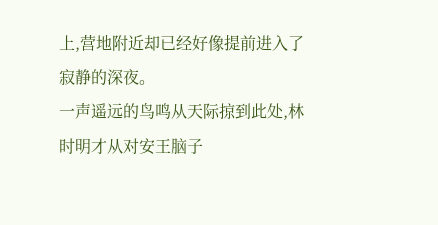上,营地附近却已经好像提前进入了寂静的深夜。
一声遥远的鸟鸣从天际掠到此处,林时明才从对安王脑子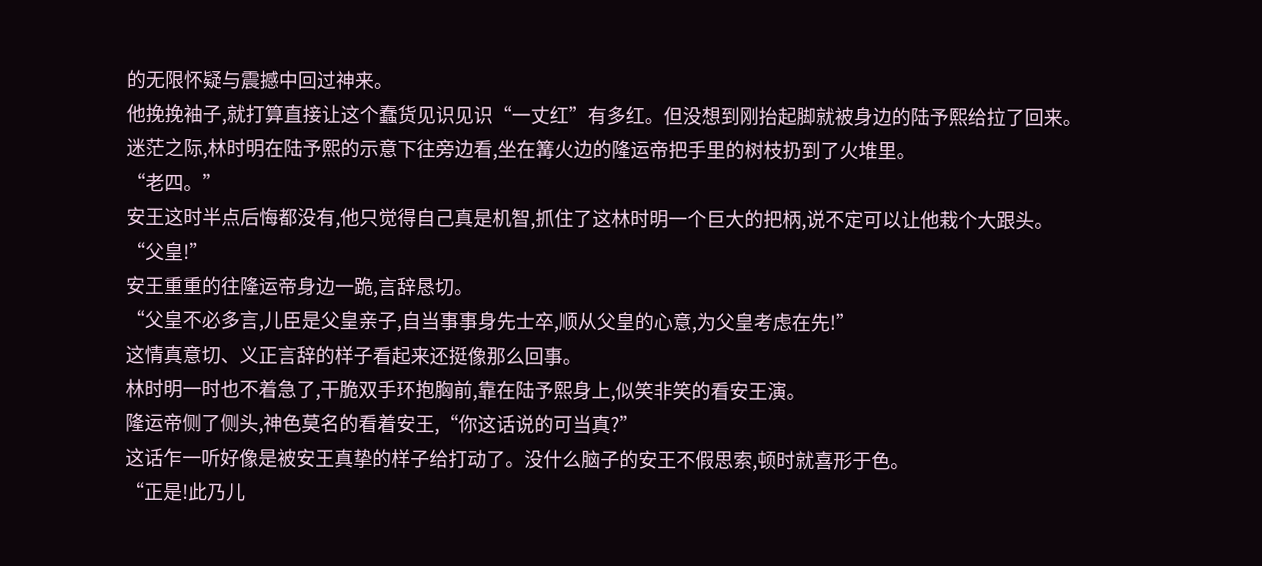的无限怀疑与震撼中回过神来。
他挽挽袖子,就打算直接让这个蠢货见识见识“一丈红”有多红。但没想到刚抬起脚就被身边的陆予熙给拉了回来。
迷茫之际,林时明在陆予熙的示意下往旁边看,坐在篝火边的隆运帝把手里的树枝扔到了火堆里。
“老四。”
安王这时半点后悔都没有,他只觉得自己真是机智,抓住了这林时明一个巨大的把柄,说不定可以让他栽个大跟头。
“父皇!”
安王重重的往隆运帝身边一跪,言辞恳切。
“父皇不必多言,儿臣是父皇亲子,自当事事身先士卒,顺从父皇的心意,为父皇考虑在先!”
这情真意切、义正言辞的样子看起来还挺像那么回事。
林时明一时也不着急了,干脆双手环抱胸前,靠在陆予熙身上,似笑非笑的看安王演。
隆运帝侧了侧头,神色莫名的看着安王,“你这话说的可当真?”
这话乍一听好像是被安王真挚的样子给打动了。没什么脑子的安王不假思索,顿时就喜形于色。
“正是!此乃儿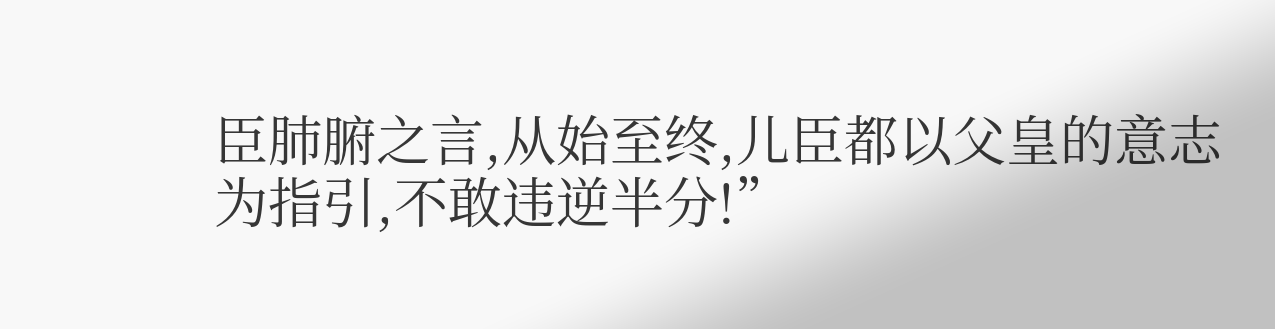臣肺腑之言,从始至终,儿臣都以父皇的意志为指引,不敢违逆半分!”